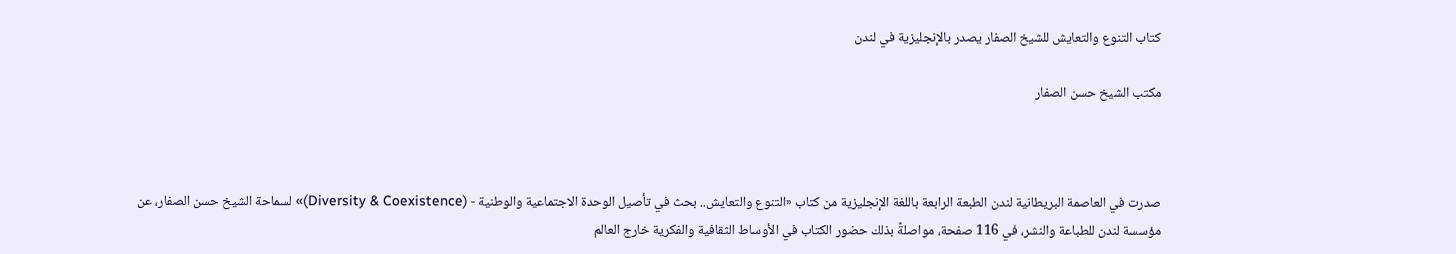كتاب التنوع والتعايش للشيخ الصفار يصدر بالإنجليزية في لندن

مكتب الشيخ حسن الصفار



صدرت في العاصمة البريطانية لندن الطبعة الرابعة باللغة الإنجليزية من كتاب «التنوع والتعايش.. بحث في تأصيل الوحدة الاجتماعية والوطنية - (Diversity & Coexistence)» لسماحة الشيخ حسن الصفار، عن مؤسسة لندن للطباعة والنشر، في 116 صفحة، مواصلةً بذلك حضور الكتاب في الأوساط الثقافية والفكرية خارج العالم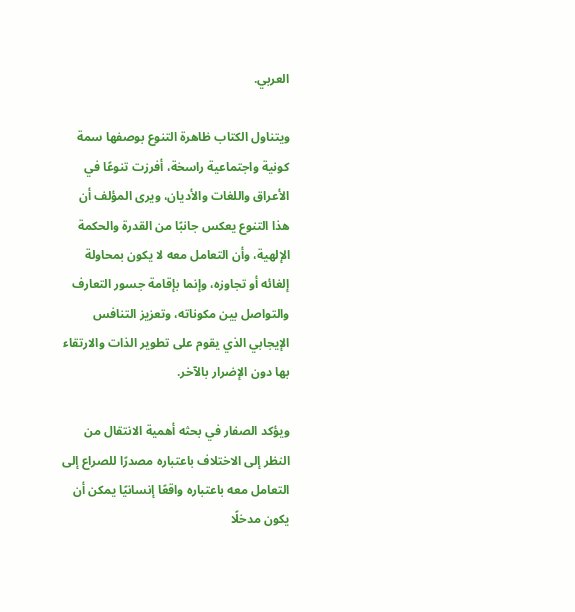العربي.

ويتناول الكتاب ظاهرة التنوع بوصفها سمة كونية واجتماعية راسخة، أفرزت تنوعًا في الأعراق واللغات والأديان، ويرى المؤلف أن هذا التنوع يعكس جانبًا من القدرة والحكمة الإلهية، وأن التعامل معه لا يكون بمحاولة إلغائه أو تجاوزه، وإنما بإقامة جسور التعارف والتواصل بين مكوناته، وتعزيز التنافس الإيجابي الذي يقوم على تطوير الذات والارتقاء بها دون الإضرار بالآخر.

ويؤكد الصفار في بحثه أهمية الانتقال من النظر إلى الاختلاف باعتباره مصدرًا للصراع إلى التعامل معه باعتباره واقعًا إنسانيًا يمكن أن يكون مدخلًا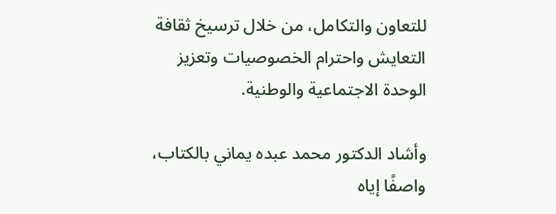للتعاون والتكامل، من خلال ترسيخ ثقافة التعايش واحترام الخصوصيات وتعزيز الوحدة الاجتماعية والوطنية.

وأشاد الدكتور محمد عبده يماني بالكتاب، واصفًا إياه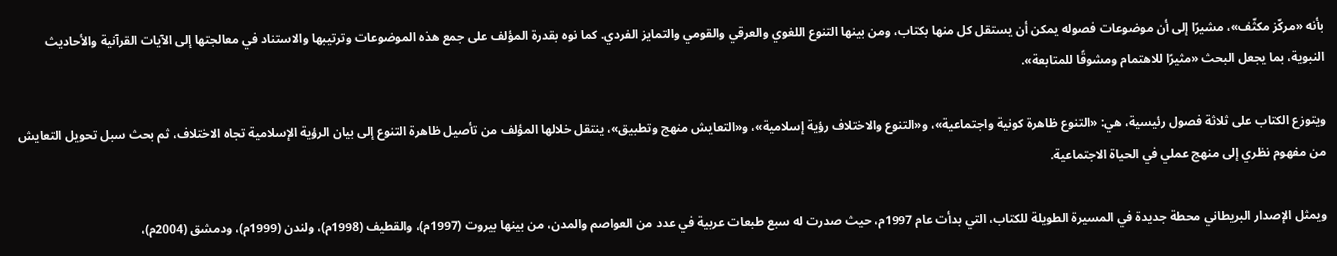بأنه «مركّز مكثّف»، مشيرًا إلى أن موضوعات فصوله يمكن أن يستقل كل منها بكتاب، ومن بينها التنوع اللغوي والعرقي والقومي والتمايز الفردي. كما نوه بقدرة المؤلف على جمع هذه الموضوعات وترتيبها والاستناد في معالجتها إلى الآيات القرآنية والأحاديث النبوية، بما يجعل البحث «مثيرًا للاهتمام ومشوقًا للمتابعة».

ويتوزع الكتاب على ثلاثة فصول رئيسية، هي: «التنوع ظاهرة كونية واجتماعية»، و«التنوع والاختلاف رؤية إسلامية»، و«التعايش منهج وتطبيق»، ينتقل خلالها المؤلف من تأصيل ظاهرة التنوع إلى بيان الرؤية الإسلامية تجاه الاختلاف، ثم بحث سبل تحويل التعايش من مفهوم نظري إلى منهج عملي في الحياة الاجتماعية.

ويمثل الإصدار البريطاني محطة جديدة في المسيرة الطويلة للكتاب، التي بدأت عام 1997م، حيث صدرت له سبع طبعات عربية في عدد من العواصم والمدن، من بينها بيروت (1997م)، والقطيف (1998م)، ولندن (1999م)، ودمشق (2004م)،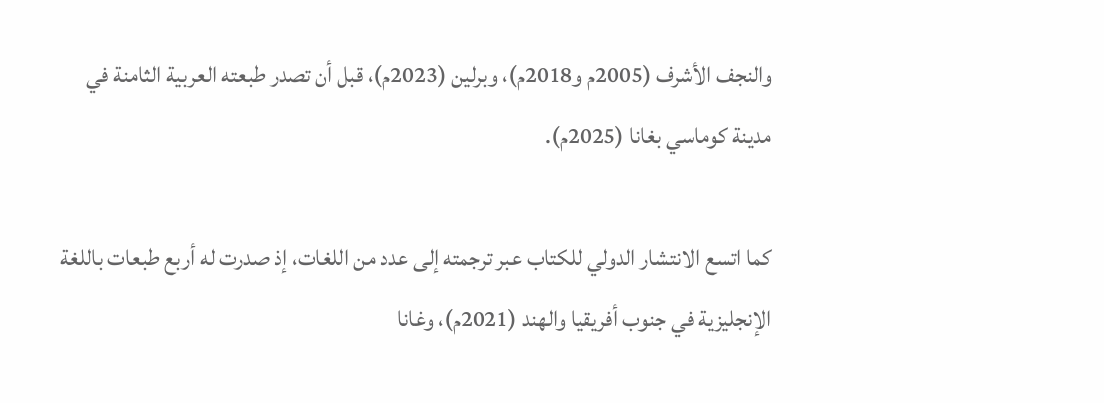والنجف الأشرف (2005م و2018م)، وبرلين (2023م)، قبل أن تصدر طبعته العربية الثامنة في مدينة كوماسي بغانا (2025م).

كما اتسع الانتشار الدولي للكتاب عبر ترجمته إلى عدد من اللغات، إذ صدرت له أربع طبعات باللغة الإنجليزية في جنوب أفريقيا والهند (2021م)، وغانا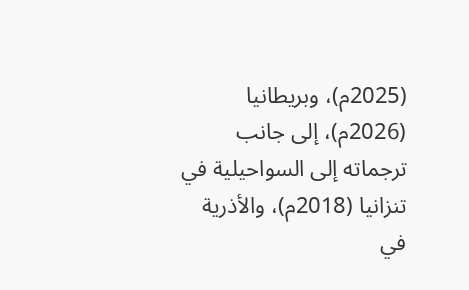(2025م)، وبريطانيا (2026م)، إلى جانب ترجماته إلى السواحيلية في تنزانيا (2018م)، والأذرية في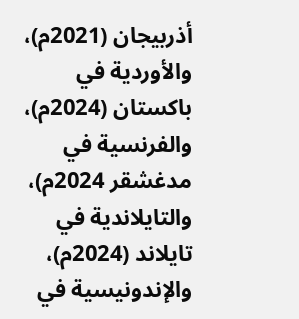أذربيجان (2021م)، والأوردية في باكستان (2024م)، والفرنسية في مدغشقر 2024م)، والتايلاندية في تايلاند (2024م)، والإندونيسية في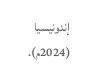إندونيسيا (2024م).